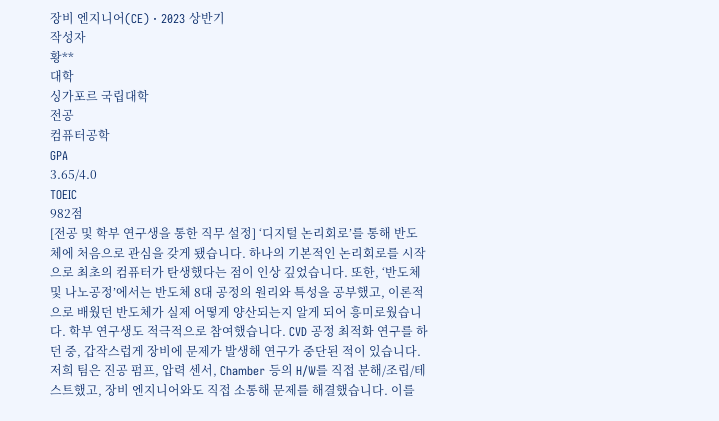장비 엔지니어(CE) · 2023 상반기
작성자
황**
대학
싱가포르 국립대학
전공
컴퓨터공학
GPA
3.65/4.0
TOEIC
982점
[전공 및 학부 연구생을 통한 직무 설정] ‘디지털 논리회로’를 통해 반도체에 처음으로 관심을 갖게 됐습니다. 하나의 기본적인 논리회로를 시작으로 최초의 컴퓨터가 탄생했다는 점이 인상 깊었습니다. 또한, ‘반도체 및 나노공정’에서는 반도체 8대 공정의 원리와 특성을 공부했고, 이론적으로 배웠던 반도체가 실제 어떻게 양산되는지 알게 되어 흥미로웠습니다. 학부 연구생도 적극적으로 참여했습니다. CVD 공정 최적화 연구를 하던 중, 갑작스럽게 장비에 문제가 발생해 연구가 중단된 적이 있습니다. 저희 팀은 진공 펌프, 압력 센서, Chamber 등의 H/W를 직접 분해/조립/테스트했고, 장비 엔지니어와도 직접 소통해 문제를 해결했습니다. 이를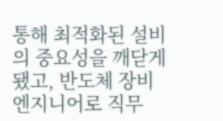통해 최적화된 설비의 중요성을 깨닫게 됐고, 반도체 장비 엔지니어로 직무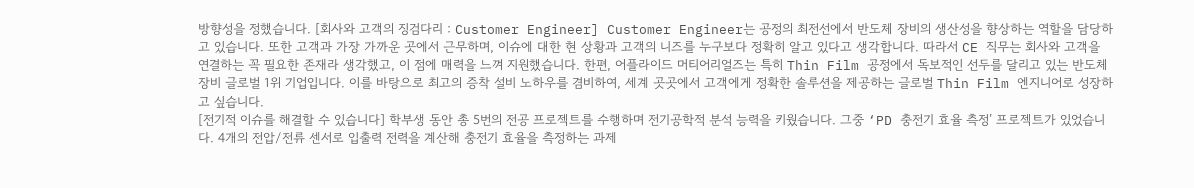방향성을 정했습니다. [회사와 고객의 징검다리 : Customer Engineer] Customer Engineer는 공정의 최전선에서 반도체 장비의 생산성을 향상하는 역할을 담당하고 있습니다. 또한 고객과 가장 가까운 곳에서 근무하며, 이슈에 대한 현 상황과 고객의 니즈를 누구보다 정확히 알고 있다고 생각합니다. 따라서 CE 직무는 회사와 고객을 연결하는 꼭 필요한 존재라 생각했고, 이 점에 매력을 느껴 지원했습니다. 한편, 어플라이드 머티어리얼즈는 특히 Thin Film 공정에서 독보적인 선두를 달리고 있는 반도체 장비 글로벌 1위 기업입니다. 이를 바탕으로 최고의 증착 설비 노하우를 겸비하여, 세계 곳곳에서 고객에게 정확한 솔루션을 제공하는 글로벌 Thin Film 엔지니어로 성장하고 싶습니다.
[전기적 이슈를 해결할 수 있습니다] 학부생 동안 총 5번의 전공 프로젝트를 수행하며 전기공학적 분석 능력을 키웠습니다. 그중 ‘PD 충전기 효율 측정’ 프로젝트가 있었습니다. 4개의 전압/전류 센서로 입출력 전력을 계산해 충전기 효율을 측정하는 과제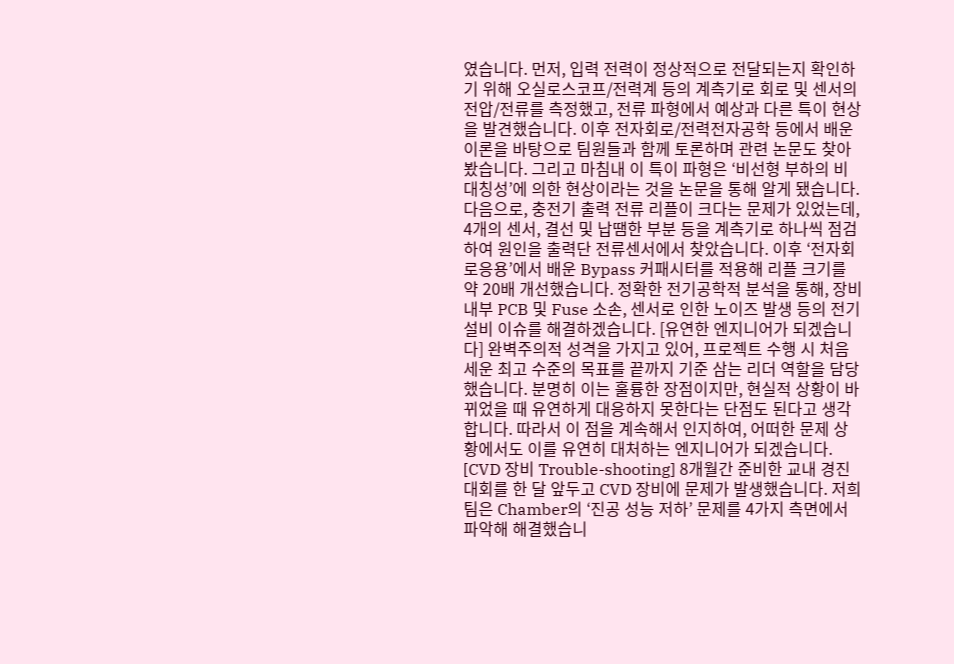였습니다. 먼저, 입력 전력이 정상적으로 전달되는지 확인하기 위해 오실로스코프/전력계 등의 계측기로 회로 및 센서의 전압/전류를 측정했고, 전류 파형에서 예상과 다른 특이 현상을 발견했습니다. 이후 전자회로/전력전자공학 등에서 배운 이론을 바탕으로 팀원들과 함께 토론하며 관련 논문도 찾아봤습니다. 그리고 마침내 이 특이 파형은 ‘비선형 부하의 비대칭성’에 의한 현상이라는 것을 논문을 통해 알게 됐습니다. 다음으로, 충전기 출력 전류 리플이 크다는 문제가 있었는데, 4개의 센서, 결선 및 납땜한 부분 등을 계측기로 하나씩 점검하여 원인을 출력단 전류센서에서 찾았습니다. 이후 ‘전자회로응용’에서 배운 Bypass 커패시터를 적용해 리플 크기를 약 20배 개선했습니다. 정확한 전기공학적 분석을 통해, 장비 내부 PCB 및 Fuse 소손, 센서로 인한 노이즈 발생 등의 전기설비 이슈를 해결하겠습니다. [유연한 엔지니어가 되겠습니다] 완벽주의적 성격을 가지고 있어, 프로젝트 수행 시 처음 세운 최고 수준의 목표를 끝까지 기준 삼는 리더 역할을 담당했습니다. 분명히 이는 훌륭한 장점이지만, 현실적 상황이 바뀌었을 때 유연하게 대응하지 못한다는 단점도 된다고 생각합니다. 따라서 이 점을 계속해서 인지하여, 어떠한 문제 상황에서도 이를 유연히 대처하는 엔지니어가 되겠습니다.
[CVD 장비 Trouble-shooting] 8개월간 준비한 교내 경진대회를 한 달 앞두고 CVD 장비에 문제가 발생했습니다. 저희 팀은 Chamber의 ‘진공 성능 저하’ 문제를 4가지 측면에서 파악해 해결했습니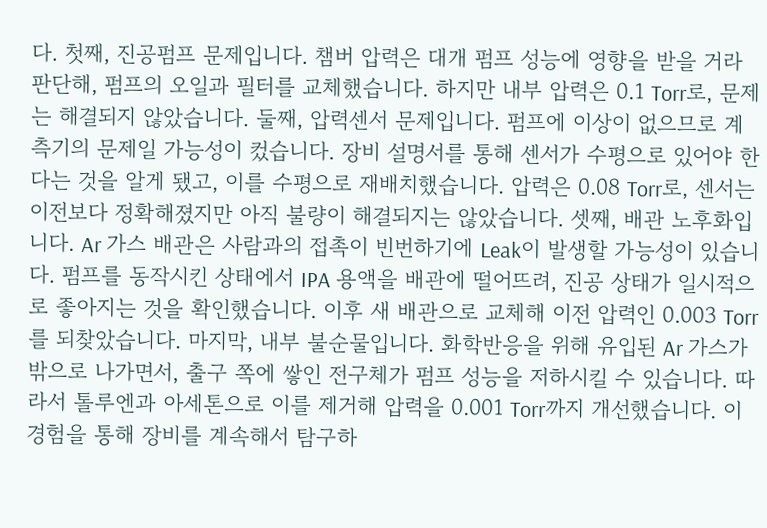다. 첫째, 진공펌프 문제입니다. 챔버 압력은 대개 펌프 성능에 영향을 받을 거라 판단해, 펌프의 오일과 필터를 교체했습니다. 하지만 내부 압력은 0.1 Torr로, 문제는 해결되지 않았습니다. 둘째, 압력센서 문제입니다. 펌프에 이상이 없으므로 계측기의 문제일 가능성이 컸습니다. 장비 설명서를 통해 센서가 수평으로 있어야 한다는 것을 알게 됐고, 이를 수평으로 재배치했습니다. 압력은 0.08 Torr로, 센서는 이전보다 정확해졌지만 아직 불량이 해결되지는 않았습니다. 셋째, 배관 노후화입니다. Ar 가스 배관은 사람과의 접촉이 빈번하기에 Leak이 발생할 가능성이 있습니다. 펌프를 동작시킨 상태에서 IPA 용액을 배관에 떨어뜨려, 진공 상태가 일시적으로 좋아지는 것을 확인했습니다. 이후 새 배관으로 교체해 이전 압력인 0.003 Torr를 되찾았습니다. 마지막, 내부 불순물입니다. 화학반응을 위해 유입된 Ar 가스가 밖으로 나가면서, 출구 쪽에 쌓인 전구체가 펌프 성능을 저하시킬 수 있습니다. 따라서 톨루엔과 아세톤으로 이를 제거해 압력을 0.001 Torr까지 개선했습니다. 이 경험을 통해 장비를 계속해서 탐구하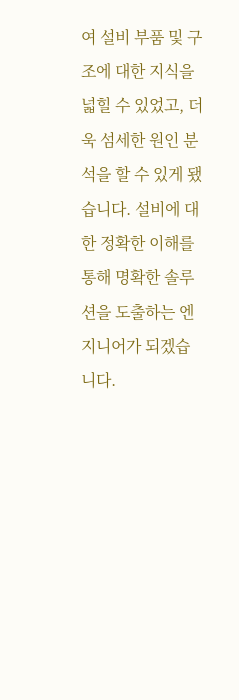여 설비 부품 및 구조에 대한 지식을 넓힐 수 있었고, 더욱 섬세한 원인 분석을 할 수 있게 됐습니다. 설비에 대한 정확한 이해를 통해 명확한 솔루션을 도출하는 엔지니어가 되겠습니다.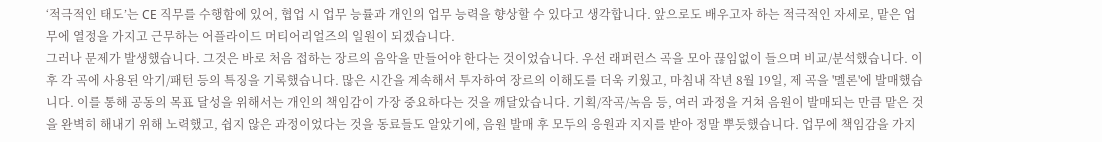‘적극적인 태도’는 CE 직무를 수행함에 있어, 협업 시 업무 능률과 개인의 업무 능력을 향상할 수 있다고 생각합니다. 앞으로도 배우고자 하는 적극적인 자세로, 맡은 업무에 열정을 가지고 근무하는 어플라이드 머티어리얼즈의 일원이 되겠습니다.
그러나 문제가 발생했습니다. 그것은 바로 처음 접하는 장르의 음악을 만들어야 한다는 것이었습니다. 우선 래퍼런스 곡을 모아 끊임없이 들으며 비교/분석했습니다. 이후 각 곡에 사용된 악기/패턴 등의 특징을 기록했습니다. 많은 시간을 계속해서 투자하여 장르의 이해도를 더욱 키웠고, 마침내 작년 8월 19일, 제 곡을 '멜론'에 발매했습니다. 이를 통해 공동의 목표 달성을 위해서는 개인의 책임감이 가장 중요하다는 것을 깨달았습니다. 기획/작곡/녹음 등, 여러 과정을 거쳐 음원이 발매되는 만큼 맡은 것을 완벽히 해내기 위해 노력했고, 쉽지 않은 과정이었다는 것을 동료들도 알았기에, 음원 발매 후 모두의 응원과 지지를 받아 정말 뿌듯했습니다. 업무에 책임감을 가지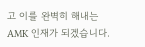고 이를 완벽히 해내는 AMK 인재가 되겠습니다.